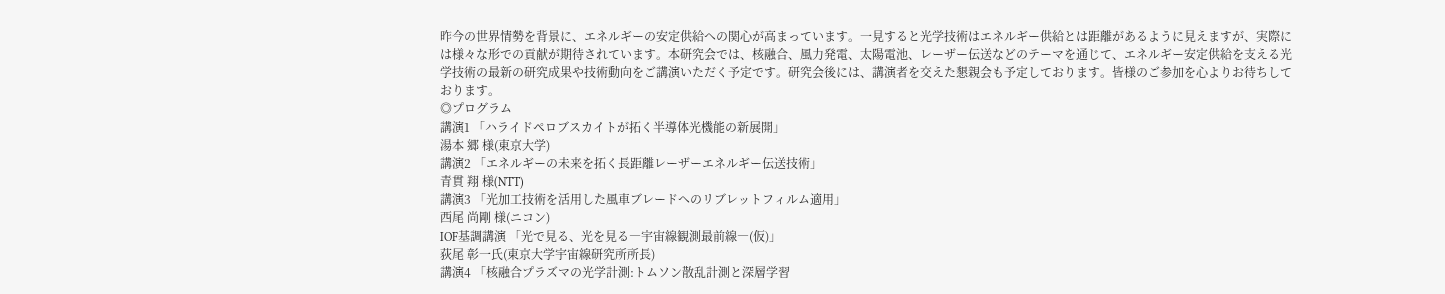昨今の世界情勢を背景に、エネルギーの安定供給への関心が高まっています。一見すると光学技術はエネルギー供給とは距離があるように見えますが、実際には様々な形での貢献が期待されています。本研究会では、核融合、風力発電、太陽電池、レーザー伝送などのテーマを通じて、エネルギー安定供給を支える光学技術の最新の研究成果や技術動向をご講演いただく予定です。研究会後には、講演者を交えた懇親会も予定しております。皆様のご参加を心よりお待ちしております。
◎プログラム
講演1 「ハライドペロブスカイトが拓く半導体光機能の新展開」
湯本 郷 様(東京大学)
講演2 「エネルギーの未来を拓く長距離レーザーエネルギー伝送技術」
青貫 翔 様(NTT)
講演3 「光加工技術を活用した風車ブレードへのリブレットフィルム適用」
西尾 尚剛 様(ニコン)
IOF基調講演 「光で見る、光を見る―宇宙線観測最前線―(仮)」
荻尾 彰一氏(東京大学宇宙線研究所所長)
講演4 「核融合プラズマの光学計測:トムソン散乱計測と深層学習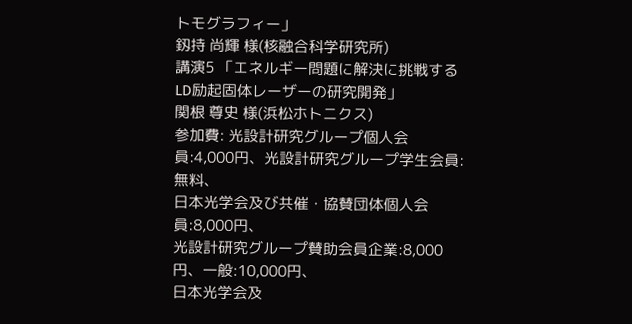トモグラフィー」
釼持 尚輝 様(核融合科学研究所)
講演5 「エネルギー問題に解決に挑戦するLD励起固体レーザーの研究開発」
関根 尊史 様(浜松ホトニクス)
参加費: 光設計研究グループ個人会員:4,000円、光設計研究グループ学生会員:無料、
日本光学会及び共催・協賛団体個人会員:8,000円、
光設計研究グループ賛助会員企業:8,000 円、一般:10,000円、
日本光学会及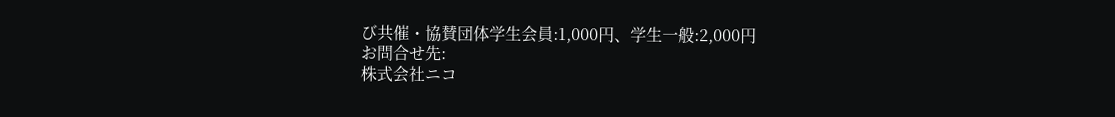び共催・協賛団体学生会員:1,000円、学生一般:2,000円
お問合せ先:
株式会社ニコ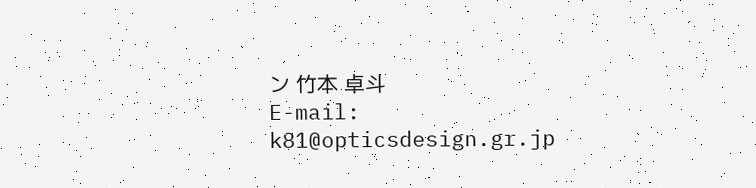ン 竹本 卓斗
E-mail:
k81@opticsdesign.gr.jp